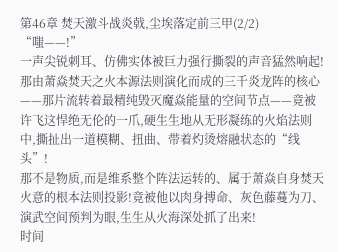第46章 焚天激斗战炎戟,尘埃落定前三甲(2/2)
“嗤——!”
一声尖锐刺耳、仿佛实体被巨力强行撕裂的声音猛然响起!
那由萧焱焚天之火本源法则演化而成的三千炎龙阵的核心——那片流转着最精纯毁灭魔焱能量的空间节点——竟被许飞这悍绝无伦的一爪,硬生生地从无形凝练的火焰法则中,撕扯出一道模糊、扭曲、带着灼烫熔融状态的“线头”!
那不是物质,而是维系整个阵法运转的、属于萧焱自身焚天火意的根本法则投影!竟被他以肉身搏命、灰色藤蔓为刀、演武空间预判为眼,生生从火海深处抓了出来!
时间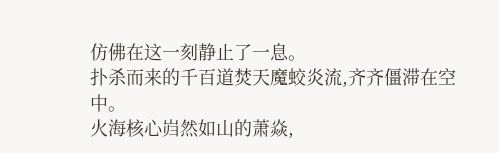仿佛在这一刻静止了一息。
扑杀而来的千百道焚天魔蛟炎流,齐齐僵滞在空中。
火海核心岿然如山的萧焱,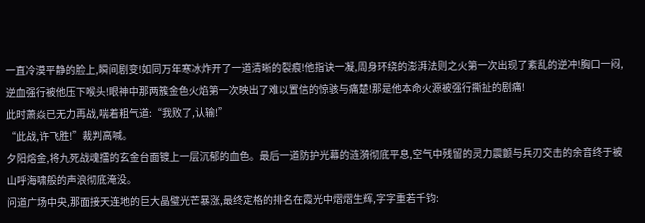一直冷漠平静的脸上,瞬间剧变!如同万年寒冰炸开了一道清晰的裂痕!他指诀一凝,周身环绕的澎湃法则之火第一次出现了紊乱的逆冲!胸口一闷,逆血强行被他压下喉头!眼神中那两簇金色火焰第一次映出了难以置信的惊骇与痛楚!那是他本命火源被强行撕扯的剧痛!
此时萧焱已无力再战,喘着粗气道:“我败了,认输!”
“此战,许飞胜!”裁判高喊。
夕阳熔金,将九死战魂擂的玄金台面镀上一层沉郁的血色。最后一道防护光幕的涟漪彻底平息,空气中残留的灵力震颤与兵刃交击的余音终于被山呼海啸般的声浪彻底淹没。
问道广场中央,那面接天连地的巨大晶璧光芒暴涨,最终定格的排名在霞光中熠熠生辉,字字重若千钧: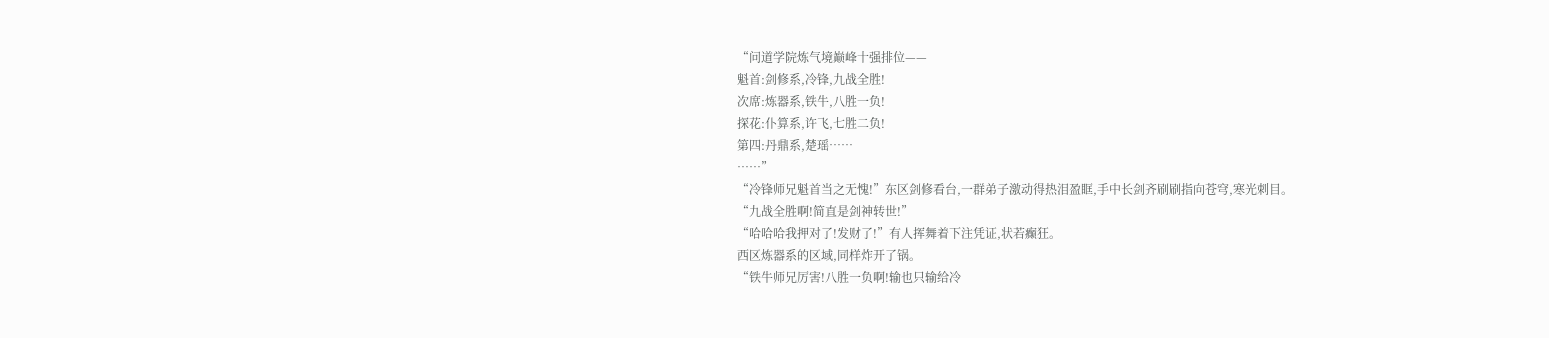“问道学院炼气境巅峰十强排位——
魁首:剑修系,冷锋,九战全胜!
次席:炼器系,铁牛,八胜一负!
探花:仆算系,许飞,七胜二负!
第四:丹鼎系,楚瑶……
……”
“冷锋师兄魁首当之无愧!”东区剑修看台,一群弟子激动得热泪盈眶,手中长剑齐刷刷指向苍穹,寒光刺目。
“九战全胜啊!简直是剑神转世!”
“哈哈哈我押对了!发财了!”有人挥舞着下注凭证,状若癫狂。
西区炼器系的区域,同样炸开了锅。
“铁牛师兄厉害!八胜一负啊!输也只输给冷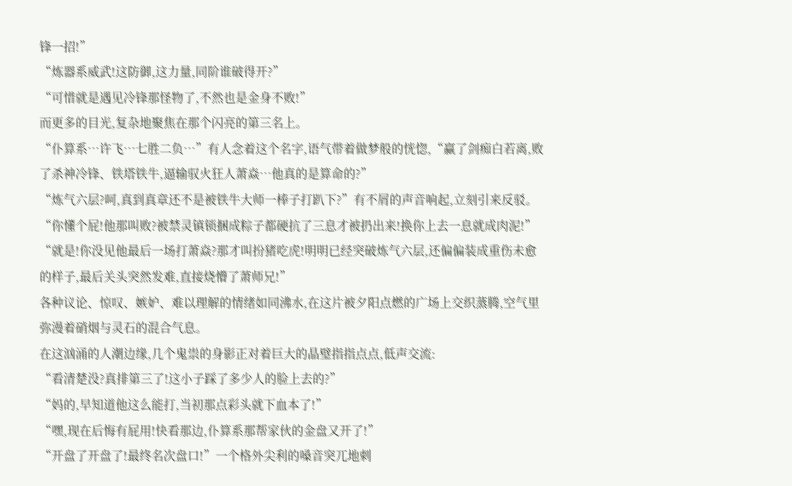锋一招!”
“炼器系威武!这防御,这力量,同阶谁破得开?”
“可惜就是遇见冷锋那怪物了,不然也是金身不败!”
而更多的目光,复杂地聚焦在那个闪亮的第三名上。
“仆算系…许飞…七胜二负…”有人念着这个名字,语气带着做梦般的恍惚,“赢了剑痴白若离,败了杀神冷锋、铁塔铁牛,逼输驭火狂人萧焱…他真的是算命的?”
“炼气六层?呵,真到真章还不是被铁牛大师一棒子打趴下?”有不屑的声音响起,立刻引来反驳。
“你懂个屁!他那叫败?被禁灵镇锁捆成粽子都硬抗了三息才被扔出来!换你上去一息就成肉泥!”
“就是!你没见他最后一场打萧焱?那才叫扮猪吃虎!明明已经突破炼气六层,还偏偏装成重伤未愈的样子,最后关头突然发难,直接烧懵了萧师兄!”
各种议论、惊叹、嫉妒、难以理解的情绪如同沸水,在这片被夕阳点燃的广场上交织蒸腾,空气里弥漫着硝烟与灵石的混合气息。
在这汹涌的人潮边缘,几个鬼祟的身影正对着巨大的晶璧指指点点,低声交流:
“看清楚没?真排第三了!这小子踩了多少人的脸上去的?”
“妈的,早知道他这么能打,当初那点彩头就下血本了!”
“嘿,现在后悔有屁用!快看那边,仆算系那帮家伙的金盘又开了!”
“开盘了开盘了!最终名次盘口!”一个格外尖利的嗓音突兀地刺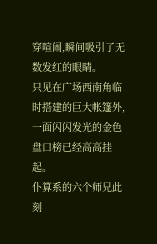穿喧闹,瞬间吸引了无数发红的眼睛。
只见在广场西南角临时搭建的巨大帐篷外,一面闪闪发光的金色盘口榜已经高高挂起。
仆算系的六个师兄此刻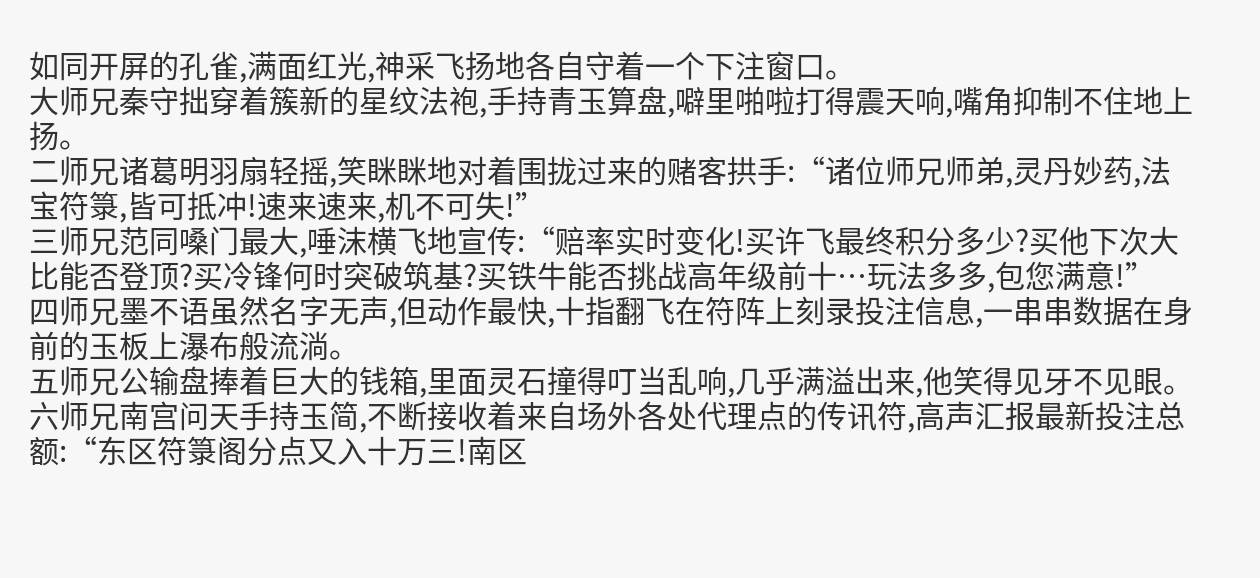如同开屏的孔雀,满面红光,神采飞扬地各自守着一个下注窗口。
大师兄秦守拙穿着簇新的星纹法袍,手持青玉算盘,噼里啪啦打得震天响,嘴角抑制不住地上扬。
二师兄诸葛明羽扇轻摇,笑眯眯地对着围拢过来的赌客拱手:“诸位师兄师弟,灵丹妙药,法宝符箓,皆可抵冲!速来速来,机不可失!”
三师兄范同嗓门最大,唾沫横飞地宣传:“赔率实时变化!买许飞最终积分多少?买他下次大比能否登顶?买冷锋何时突破筑基?买铁牛能否挑战高年级前十…玩法多多,包您满意!”
四师兄墨不语虽然名字无声,但动作最快,十指翻飞在符阵上刻录投注信息,一串串数据在身前的玉板上瀑布般流淌。
五师兄公输盘捧着巨大的钱箱,里面灵石撞得叮当乱响,几乎满溢出来,他笑得见牙不见眼。
六师兄南宫问天手持玉简,不断接收着来自场外各处代理点的传讯符,高声汇报最新投注总额:“东区符箓阁分点又入十万三!南区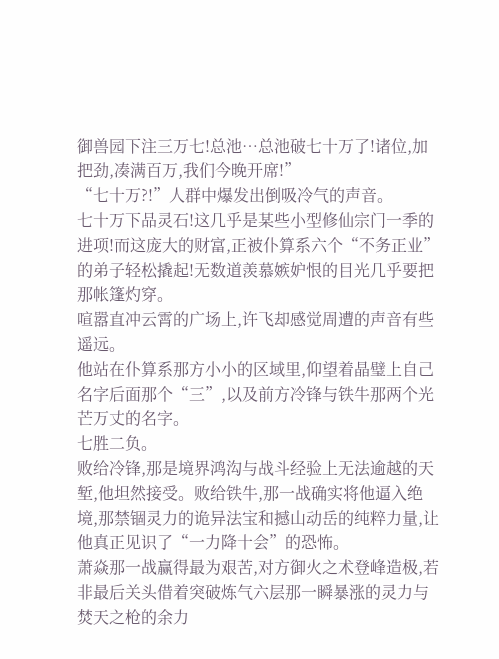御兽园下注三万七!总池…总池破七十万了!诸位,加把劲,凑满百万,我们今晚开席!”
“七十万?!”人群中爆发出倒吸冷气的声音。
七十万下品灵石!这几乎是某些小型修仙宗门一季的进项!而这庞大的财富,正被仆算系六个“不务正业”的弟子轻松撬起!无数道羡慕嫉妒恨的目光几乎要把那帐篷灼穿。
喧嚣直冲云霄的广场上,许飞却感觉周遭的声音有些遥远。
他站在仆算系那方小小的区域里,仰望着晶璧上自己名字后面那个“三”,以及前方冷锋与铁牛那两个光芒万丈的名字。
七胜二负。
败给冷锋,那是境界鸿沟与战斗经验上无法逾越的天堑,他坦然接受。败给铁牛,那一战确实将他逼入绝境,那禁锢灵力的诡异法宝和撼山动岳的纯粹力量,让他真正见识了“一力降十会”的恐怖。
萧焱那一战赢得最为艰苦,对方御火之术登峰造极,若非最后关头借着突破炼气六层那一瞬暴涨的灵力与焚天之枪的余力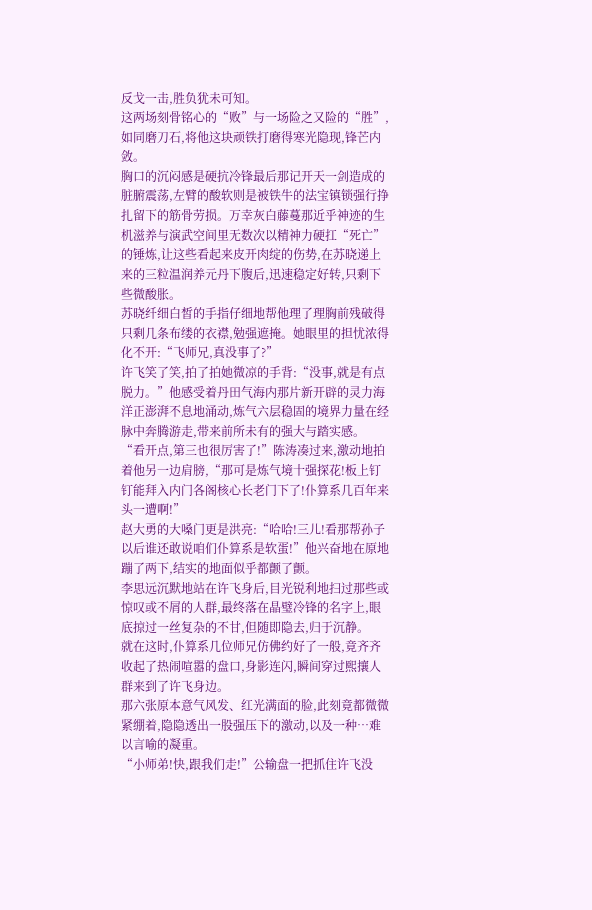反戈一击,胜负犹未可知。
这两场刻骨铭心的“败”与一场险之又险的“胜”,如同磨刀石,将他这块顽铁打磨得寒光隐现,锋芒内敛。
胸口的沉闷感是硬抗冷锋最后那记开天一剑造成的脏腑震荡,左臂的酸软则是被铁牛的法宝镇锁强行挣扎留下的筋骨劳损。万幸灰白藤蔓那近乎神迹的生机滋养与演武空间里无数次以精神力硬扛“死亡”的锤炼,让这些看起来皮开肉绽的伤势,在苏晓递上来的三粒温润养元丹下腹后,迅速稳定好转,只剩下些微酸胀。
苏晓纤细白皙的手指仔细地帮他理了理胸前残破得只剩几条布缕的衣襟,勉强遮掩。她眼里的担忧浓得化不开:“飞师兄,真没事了?”
许飞笑了笑,拍了拍她微凉的手背:“没事,就是有点脱力。”他感受着丹田气海内那片新开辟的灵力海洋正澎湃不息地涌动,炼气六层稳固的境界力量在经脉中奔腾游走,带来前所未有的强大与踏实感。
“看开点,第三也很厉害了!”陈涛凑过来,激动地拍着他另一边肩膀,“那可是炼气境十强探花!板上钉钉能拜入内门各阁核心长老门下了!仆算系几百年来头一遭啊!”
赵大勇的大嗓门更是洪亮:“哈哈!三儿!看那帮孙子以后谁还敢说咱们仆算系是软蛋!”他兴奋地在原地蹦了两下,结实的地面似乎都颤了颤。
李思远沉默地站在许飞身后,目光锐利地扫过那些或惊叹或不屑的人群,最终落在晶璧冷锋的名字上,眼底掠过一丝复杂的不甘,但随即隐去,归于沉静。
就在这时,仆算系几位师兄仿佛约好了一般,竟齐齐收起了热闹喧嚣的盘口,身影连闪,瞬间穿过熙攘人群来到了许飞身边。
那六张原本意气风发、红光满面的脸,此刻竟都微微紧绷着,隐隐透出一股强压下的激动,以及一种…难以言喻的凝重。
“小师弟!快,跟我们走!”公输盘一把抓住许飞没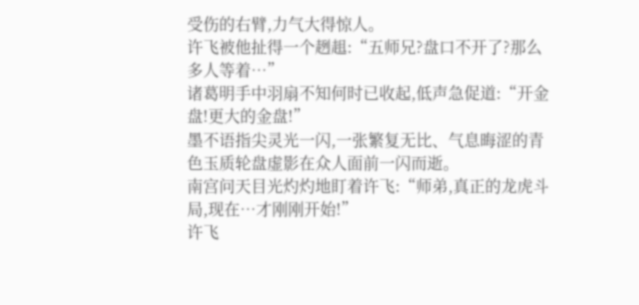受伤的右臂,力气大得惊人。
许飞被他扯得一个趔趄:“五师兄?盘口不开了?那么多人等着…”
诸葛明手中羽扇不知何时已收起,低声急促道:“开金盘!更大的金盘!”
墨不语指尖灵光一闪,一张繁复无比、气息晦涩的青色玉质轮盘虚影在众人面前一闪而逝。
南宫问天目光灼灼地盯着许飞:“师弟,真正的龙虎斗局,现在…才刚刚开始!”
许飞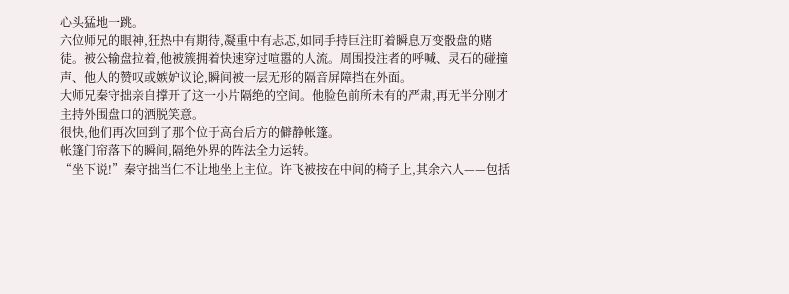心头猛地一跳。
六位师兄的眼神,狂热中有期待,凝重中有忐忑,如同手持巨注盯着瞬息万变骰盘的赌徒。被公输盘拉着,他被簇拥着快速穿过喧嚣的人流。周围投注者的呼喊、灵石的碰撞声、他人的赞叹或嫉妒议论,瞬间被一层无形的隔音屏障挡在外面。
大师兄秦守拙亲自撑开了这一小片隔绝的空间。他脸色前所未有的严肃,再无半分刚才主持外围盘口的洒脱笑意。
很快,他们再次回到了那个位于高台后方的僻静帐篷。
帐篷门帘落下的瞬间,隔绝外界的阵法全力运转。
“坐下说!”秦守拙当仁不让地坐上主位。许飞被按在中间的椅子上,其余六人——包括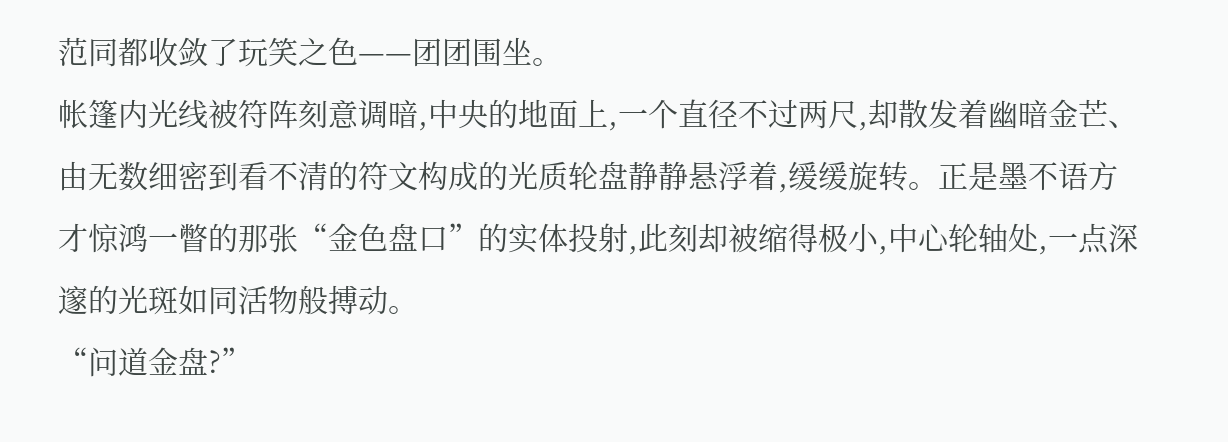范同都收敛了玩笑之色——团团围坐。
帐篷内光线被符阵刻意调暗,中央的地面上,一个直径不过两尺,却散发着幽暗金芒、由无数细密到看不清的符文构成的光质轮盘静静悬浮着,缓缓旋转。正是墨不语方才惊鸿一瞥的那张“金色盘口”的实体投射,此刻却被缩得极小,中心轮轴处,一点深邃的光斑如同活物般搏动。
“问道金盘?”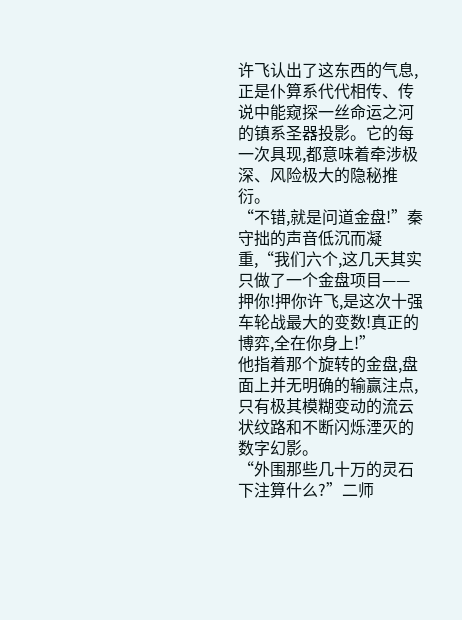许飞认出了这东西的气息,正是仆算系代代相传、传说中能窥探一丝命运之河的镇系圣器投影。它的每一次具现,都意味着牵涉极深、风险极大的隐秘推衍。
“不错,就是问道金盘!”秦守拙的声音低沉而凝重,“我们六个,这几天其实只做了一个金盘项目——押你!押你许飞,是这次十强车轮战最大的变数!真正的博弈,全在你身上!”
他指着那个旋转的金盘,盘面上并无明确的输赢注点,只有极其模糊变动的流云状纹路和不断闪烁湮灭的数字幻影。
“外围那些几十万的灵石下注算什么?”二师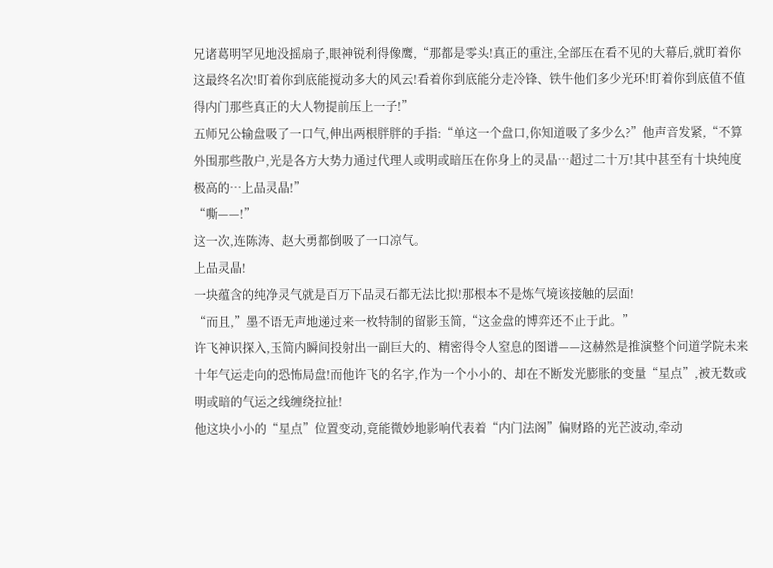兄诸葛明罕见地没摇扇子,眼神锐利得像鹰,“那都是零头!真正的重注,全部压在看不见的大幕后,就盯着你这最终名次!盯着你到底能搅动多大的风云!看着你到底能分走冷锋、铁牛他们多少光环!盯着你到底值不值得内门那些真正的大人物提前压上一子!”
五师兄公输盘吸了一口气,伸出两根胖胖的手指:“单这一个盘口,你知道吸了多少么?”他声音发紧,“不算外围那些散户,光是各方大势力通过代理人或明或暗压在你身上的灵晶…超过二十万!其中甚至有十块纯度极高的…上品灵晶!”
“嘶——!”
这一次,连陈涛、赵大勇都倒吸了一口凉气。
上品灵晶!
一块蕴含的纯净灵气就是百万下品灵石都无法比拟!那根本不是炼气境该接触的层面!
“而且,”墨不语无声地递过来一枚特制的留影玉简,“这金盘的博弈还不止于此。”
许飞神识探入,玉简内瞬间投射出一副巨大的、精密得令人窒息的图谱——这赫然是推演整个问道学院未来十年气运走向的恐怖局盘!而他许飞的名字,作为一个小小的、却在不断发光膨胀的变量“星点”,被无数或明或暗的气运之线缠绕拉扯!
他这块小小的“星点”位置变动,竟能微妙地影响代表着“内门法阁”偏财路的光芒波动,牵动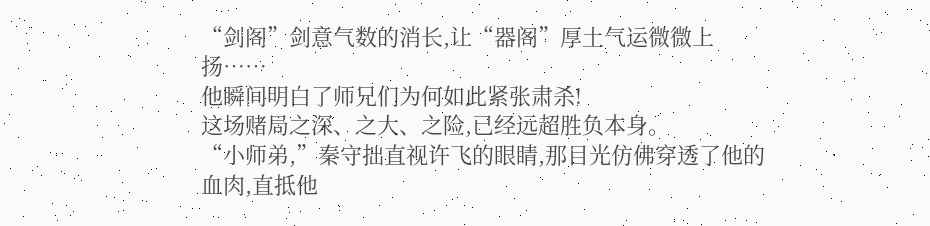“剑阁”剑意气数的消长,让“器阁”厚土气运微微上扬……
他瞬间明白了师兄们为何如此紧张肃杀!
这场赌局之深、之大、之险,已经远超胜负本身。
“小师弟,”秦守拙直视许飞的眼睛,那目光仿佛穿透了他的血肉,直抵他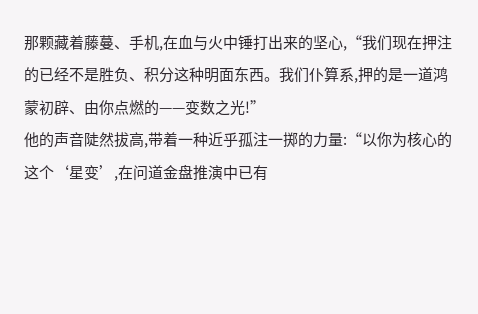那颗藏着藤蔓、手机,在血与火中锤打出来的坚心,“我们现在押注的已经不是胜负、积分这种明面东西。我们仆算系,押的是一道鸿蒙初辟、由你点燃的——变数之光!”
他的声音陡然拔高,带着一种近乎孤注一掷的力量:“以你为核心的这个‘星变’,在问道金盘推演中已有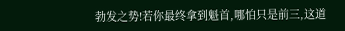勃发之势!若你最终拿到魁首,哪怕只是前三,这道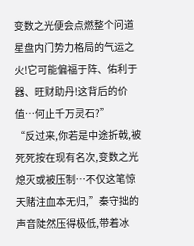变数之光便会点燃整个问道星盘内门势力格局的气运之火!它可能偏福于阵、佑利于器、旺财助丹!这背后的价值…何止千万灵石?”
“反过来,你若是中途折戟,被死死按在现有名次,变数之光熄灭或被压制…不仅这笔惊天赌注血本无归,”秦守拙的声音陡然压得极低,带着冰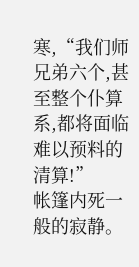寒,“我们师兄弟六个,甚至整个仆算系,都将面临难以预料的清算!”
帐篷内死一般的寂静。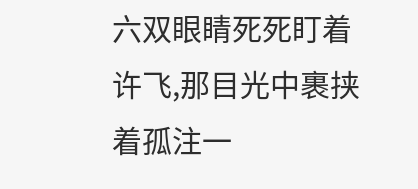六双眼睛死死盯着许飞,那目光中裹挟着孤注一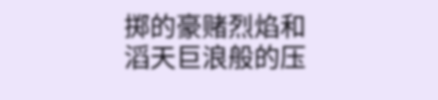掷的豪赌烈焰和滔天巨浪般的压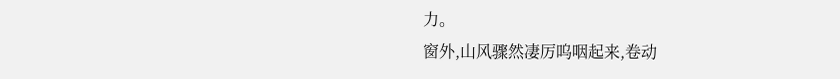力。
窗外,山风骤然凄厉呜咽起来,卷动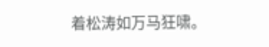着松涛如万马狂啸。